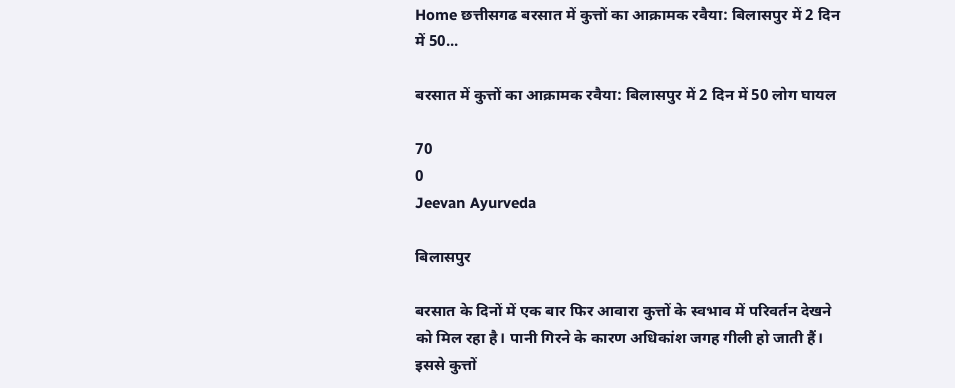Home छत्तीसगढ बरसात में कुत्तों का आक्रामक रवैया: बिलासपुर में 2 दिन में 50...

बरसात में कुत्तों का आक्रामक रवैया: बिलासपुर में 2 दिन में 50 लोग घायल

70
0
Jeevan Ayurveda

बिलासपुर

बरसात के दिनों में एक बार फिर आवारा कुत्तों के स्वभाव में परिवर्तन देखने को मिल रहा है। पानी गिरने के कारण अधिकांश जगह गीली हो जाती हैं। इससे कुत्तों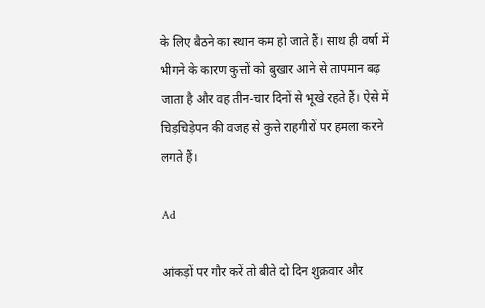के लिए बैठने का स्थान कम हो जाते हैं। साथ ही वर्षा में भीगने के कारण कुत्तों को बुखार आने से तापमान बढ़ जाता है और वह तीन-चार दिनों से भूखे रहते हैं। ऐसे में चिड़चिड़ेपन की वजह से कुत्ते राहगीरों पर हमला करने लगते हैं।

Ad

आंकड़ों पर गौर करें तो बीते दो दिन शुक्रवार और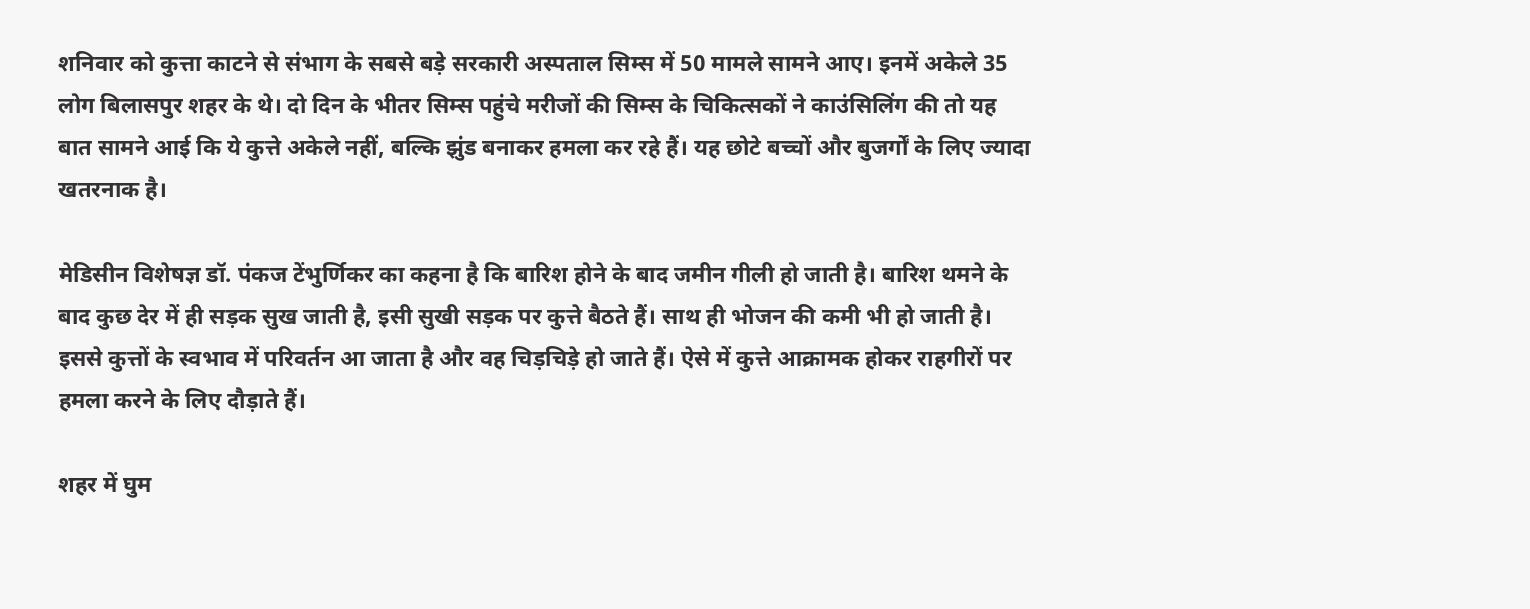शनिवार को कुत्ता काटने से संभाग के सबसे बड़े सरकारी अस्पताल सिम्स में 50 मामले सामने आए। इनमें अकेले 35 लोग बिलासपुर शहर के थे। दो दिन के भीतर सिम्स पहुंचे मरीजों की सिम्स के चिकित्सकों ने काउंसिलिंग की तो यह बात सामने आई कि ये कुत्ते अकेले नहीं, बल्कि झुंड बनाकर हमला कर रहे हैं। यह छोटे बच्चों और बुजर्गों के लिए ज्यादा खतरनाक है।

मेडिसीन विशेषज्ञ डॉ. पंकज टेंभुर्णिकर का कहना है कि बारिश होने के बाद जमीन गीली हो जाती है। बारिश थमने के बाद कुछ देर में ही सड़क सुख जाती है, इसी सुखी सड़क पर कुत्ते बैठते हैं। साथ ही भोजन की कमी भी हो जाती है। इससे कुत्तों के स्वभाव में परिवर्तन आ जाता है और वह चिड़चिड़े हो जाते हैं। ऐसे में कुत्ते आक्रामक होकर राहगीरों पर हमला करने के लिए दौड़ाते हैं।

शहर में घुम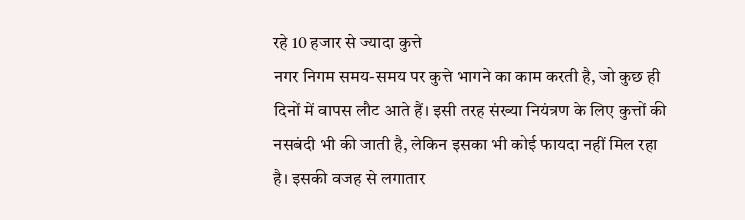रहे 10 हजार से ज्यादा कुत्ते
नगर निगम समय-समय पर कुत्ते भागने का काम करती है, जो कुछ ही दिनों में वापस लौट आते हैं। इसी तरह संख्या नियंत्रण के लिए कुत्तों की नसबंदी भी की जाती है, लेकिन इसका भी कोई फायदा नहीं मिल रहा है। इसकी वजह से लगातार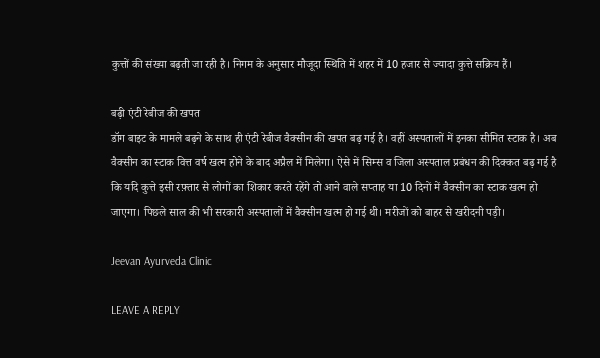कुत्तों की संख्या बढ़ती जा रही है। निगम के अनुसार मौजूदा स्थिति में शहर में 10 हजार से ज्यादा कुत्ते सक्रिय हैं।

बढ़ी एंटी रेबीज की खपत
डॉग बाइट के मामले बढ़ने के साथ ही एंटी रेबीज वैक्सीन की खपत बढ़ गई है। वहीं अस्पतालों में इनका सीमित स्टाक है। अब वैक्सीन का स्टाक वित्त वर्ष खत्म होने के बाद अप्रैल में मिलेगा। ऐसे में सिम्स व जिला अस्पताल प्रबंधन की दिक्कत बढ़ गई है कि यदि कुत्ते इसी रफ़्तार से लोगों का शिकार करते रहेंगे तो आने वाले सप्ताह या 10 दिनों में वैक्सीन का स्टाक खत्म हो जाएगा। पिछले साल की भी सरकारी अस्पतालों में वैक्सीन खत्म हो गई थी। मरीजों को बाहर से खरीदनी पड़ी।

Jeevan Ayurveda Clinic

LEAVE A REPLY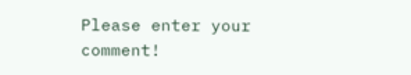Please enter your comment!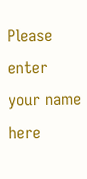Please enter your name here